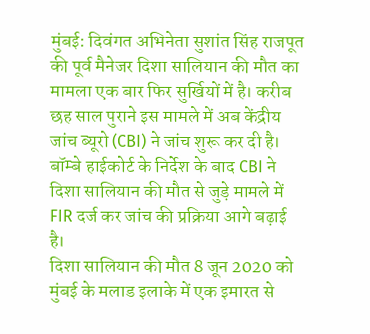मुंबई: दिवंगत अभिनेता सुशांत सिंह राजपूत की पूर्व मैनेजर दिशा सालियान की मौत का मामला एक बार फिर सुर्खियों में है। करीब छह साल पुराने इस मामले में अब केंद्रीय जांच ब्यूरो (CBI) ने जांच शुरू कर दी है। बॉम्बे हाईकोर्ट के निर्देश के बाद CBI ने दिशा सालियान की मौत से जुड़े मामले में FIR दर्ज कर जांच की प्रक्रिया आगे बढ़ाई है।
दिशा सालियान की मौत 8 जून 2020 को मुंबई के मलाड इलाके में एक इमारत से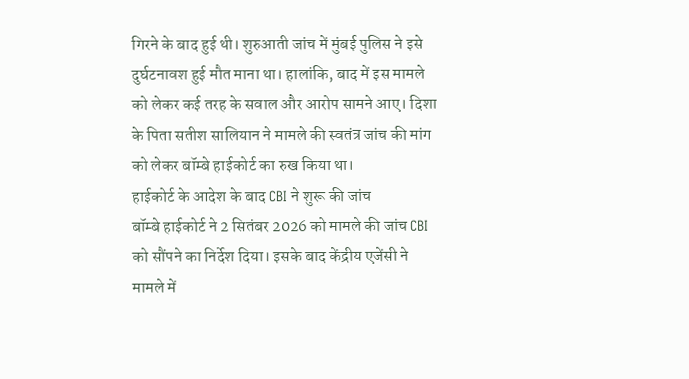गिरने के बाद हुई थी। शुरुआती जांच में मुंबई पुलिस ने इसे दुर्घटनावश हुई मौत माना था। हालांकि, बाद में इस मामले को लेकर कई तरह के सवाल और आरोप सामने आए। दिशा के पिता सतीश सालियान ने मामले की स्वतंत्र जांच की मांग को लेकर बॉम्बे हाईकोर्ट का रुख किया था।
हाईकोर्ट के आदेश के बाद CBI ने शुरू की जांच
बॉम्बे हाईकोर्ट ने 2 सितंबर 2026 को मामले की जांच CBI को सौंपने का निर्देश दिया। इसके बाद केंद्रीय एजेंसी ने मामले में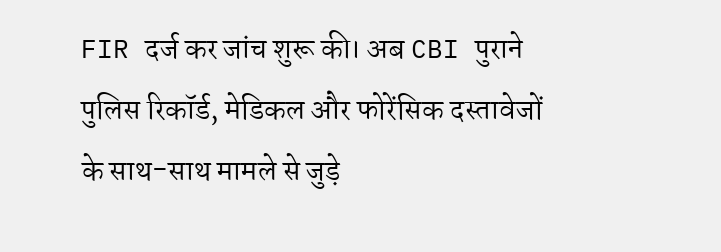FIR दर्ज कर जांच शुरू की। अब CBI पुराने पुलिस रिकॉर्ड, मेडिकल और फोरेंसिक दस्तावेजों के साथ-साथ मामले से जुड़े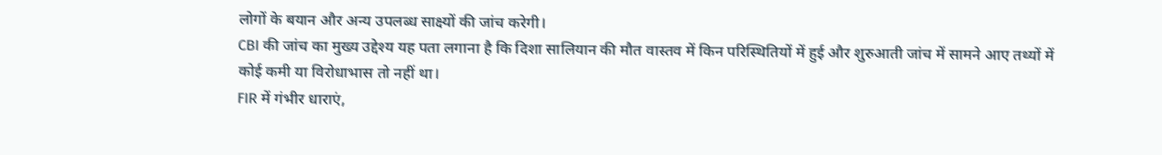लोगों के बयान और अन्य उपलब्ध साक्ष्यों की जांच करेगी।
CBI की जांच का मुख्य उद्देश्य यह पता लगाना है कि दिशा सालियान की मौत वास्तव में किन परिस्थितियों में हुई और शुरुआती जांच में सामने आए तथ्यों में कोई कमी या विरोधाभास तो नहीं था।
FIR में गंभीर धाराएं,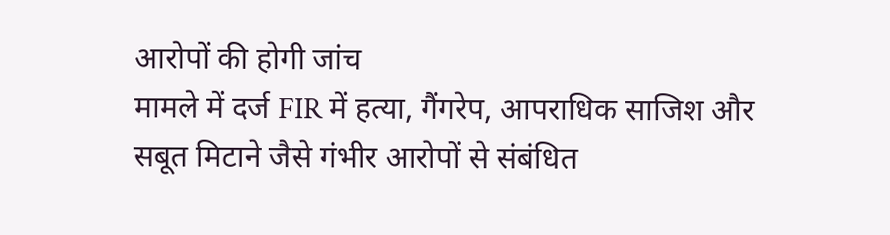आरोपों की होगी जांच
मामले में दर्ज FIR में हत्या, गैंगरेप, आपराधिक साजिश और सबूत मिटाने जैसे गंभीर आरोपों से संबंधित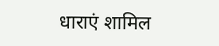धाराएं शामिल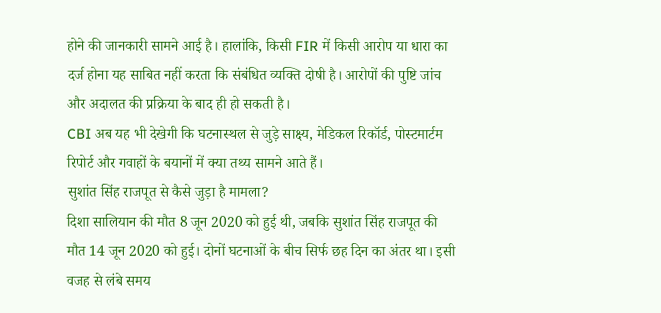होने की जानकारी सामने आई है। हालांकि, किसी FIR में किसी आरोप या धारा का दर्ज होना यह साबित नहीं करता कि संबंधित व्यक्ति दोषी है। आरोपों की पुष्टि जांच और अदालत की प्रक्रिया के बाद ही हो सकती है।
CBI अब यह भी देखेगी कि घटनास्थल से जुड़े साक्ष्य, मेडिकल रिकॉर्ड, पोस्टमार्टम रिपोर्ट और गवाहों के बयानों में क्या तथ्य सामने आते हैं।
सुशांत सिंह राजपूत से कैसे जुड़ा है मामला?
दिशा सालियान की मौत 8 जून 2020 को हुई थी, जबकि सुशांत सिंह राजपूत की मौत 14 जून 2020 को हुई। दोनों घटनाओं के बीच सिर्फ छह दिन का अंतर था। इसी वजह से लंबे समय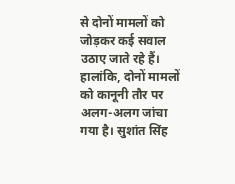से दोनों मामलों को जोड़कर कई सवाल उठाए जाते रहे हैं।
हालांकि, दोनों मामलों को कानूनी तौर पर अलग-अलग जांचा गया है। सुशांत सिंह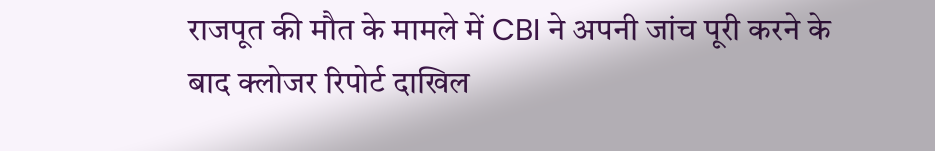राजपूत की मौत के मामले में CBI ने अपनी जांच पूरी करने के बाद क्लोजर रिपोर्ट दाखिल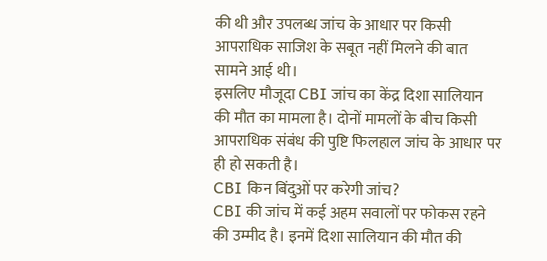की थी और उपलब्ध जांच के आधार पर किसी आपराधिक साजिश के सबूत नहीं मिलने की बात सामने आई थी।
इसलिए मौजूदा CBI जांच का केंद्र दिशा सालियान की मौत का मामला है। दोनों मामलों के बीच किसी आपराधिक संबंध की पुष्टि फिलहाल जांच के आधार पर ही हो सकती है।
CBI किन बिंदुओं पर करेगी जांच?
CBI की जांच में कई अहम सवालों पर फोकस रहने की उम्मीद है। इनमें दिशा सालियान की मौत की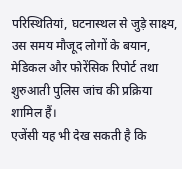परिस्थितियां, घटनास्थल से जुड़े साक्ष्य, उस समय मौजूद लोगों के बयान, मेडिकल और फोरेंसिक रिपोर्ट तथा शुरुआती पुलिस जांच की प्रक्रिया शामिल हैं।
एजेंसी यह भी देख सकती है कि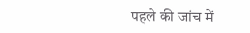पहले की जांच में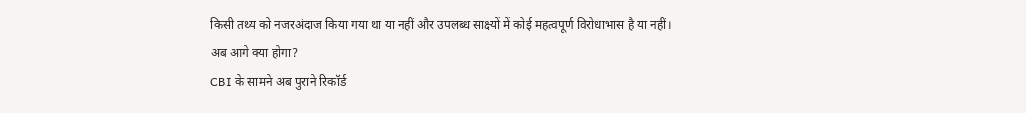किसी तथ्य को नजरअंदाज किया गया था या नहीं और उपलब्ध साक्ष्यों में कोई महत्वपूर्ण विरोधाभास है या नहीं।
अब आगे क्या होगा?
CBI के सामने अब पुराने रिकॉर्ड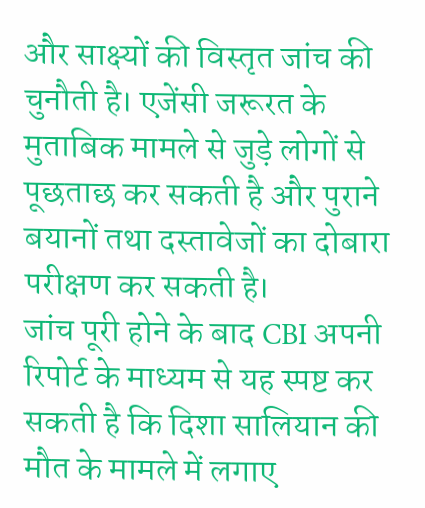और साक्ष्यों की विस्तृत जांच की चुनौती है। एजेंसी जरूरत के मुताबिक मामले से जुड़े लोगों से पूछताछ कर सकती है और पुराने बयानों तथा दस्तावेजों का दोबारा परीक्षण कर सकती है।
जांच पूरी होने के बाद CBI अपनी रिपोर्ट के माध्यम से यह स्पष्ट कर सकती है कि दिशा सालियान की मौत के मामले में लगाए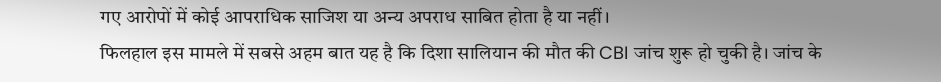गए आरोपों में कोई आपराधिक साजिश या अन्य अपराध साबित होता है या नहीं।
फिलहाल इस मामले में सबसे अहम बात यह है कि दिशा सालियान की मौत की CBI जांच शुरू हो चुकी है। जांच के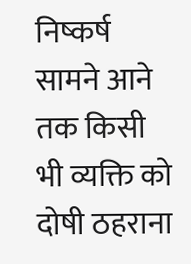निष्कर्ष सामने आने तक किसी भी व्यक्ति को दोषी ठहराना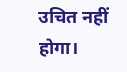उचित नहीं होगा।